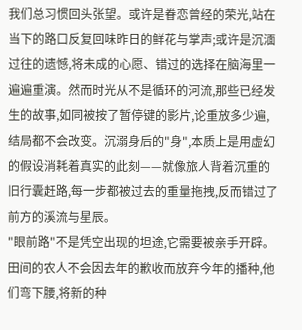我们总习惯回头张望。或许是眷恋曾经的荣光,站在当下的路口反复回味昨日的鲜花与掌声;或许是沉湎过往的遗憾,将未成的心愿、错过的选择在脑海里一遍遍重演。然而时光从不是循环的河流,那些已经发生的故事,如同被按了暂停键的影片,论重放多少遍,结局都不会改变。沉溺身后的"身",本质上是用虚幻的假设消耗着真实的此刻——就像旅人背着沉重的旧行囊赶路,每一步都被过去的重量拖拽,反而错过了前方的溪流与星辰。
"眼前路"不是凭空出现的坦途,它需要被亲手开辟。田间的农人不会因去年的歉收而放弃今年的播种,他们弯下腰,将新的种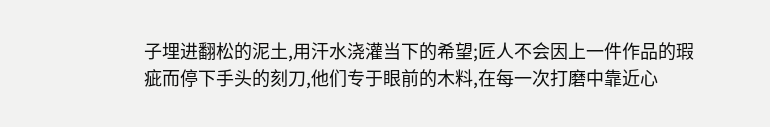子埋进翻松的泥土,用汗水浇灌当下的希望;匠人不会因上一件作品的瑕疵而停下手头的刻刀,他们专于眼前的木料,在每一次打磨中靠近心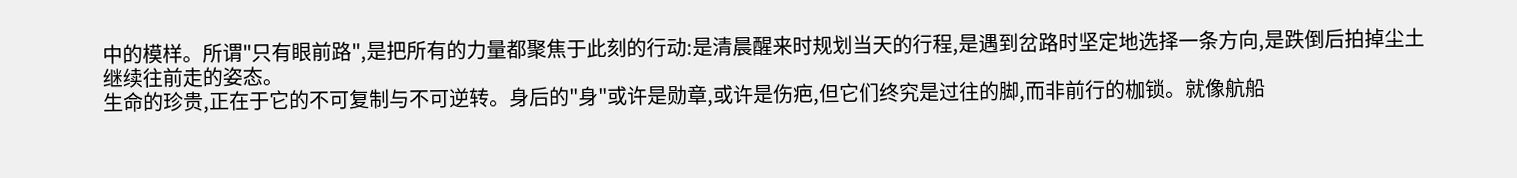中的模样。所谓"只有眼前路",是把所有的力量都聚焦于此刻的行动:是清晨醒来时规划当天的行程,是遇到岔路时坚定地选择一条方向,是跌倒后拍掉尘土继续往前走的姿态。
生命的珍贵,正在于它的不可复制与不可逆转。身后的"身"或许是勋章,或许是伤疤,但它们终究是过往的脚,而非前行的枷锁。就像航船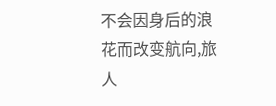不会因身后的浪花而改变航向,旅人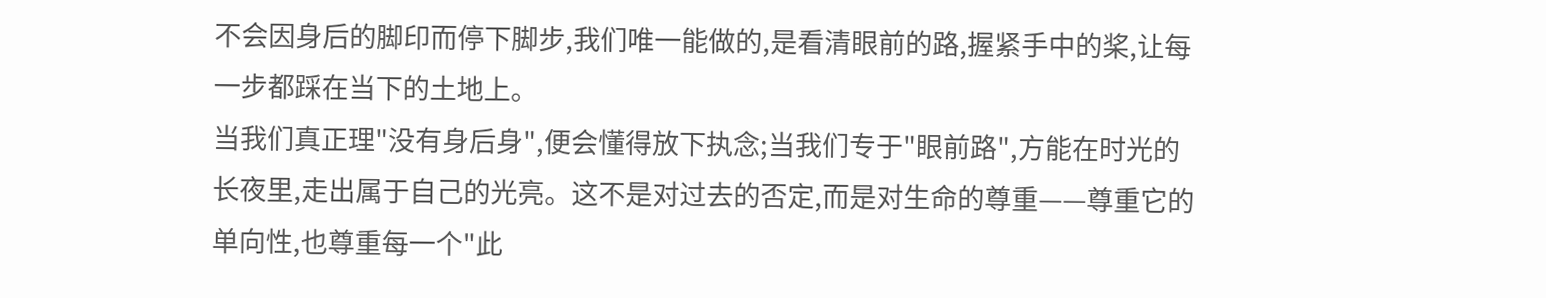不会因身后的脚印而停下脚步,我们唯一能做的,是看清眼前的路,握紧手中的桨,让每一步都踩在当下的土地上。
当我们真正理"没有身后身",便会懂得放下执念;当我们专于"眼前路",方能在时光的长夜里,走出属于自己的光亮。这不是对过去的否定,而是对生命的尊重——尊重它的单向性,也尊重每一个"此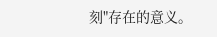刻"存在的意义。